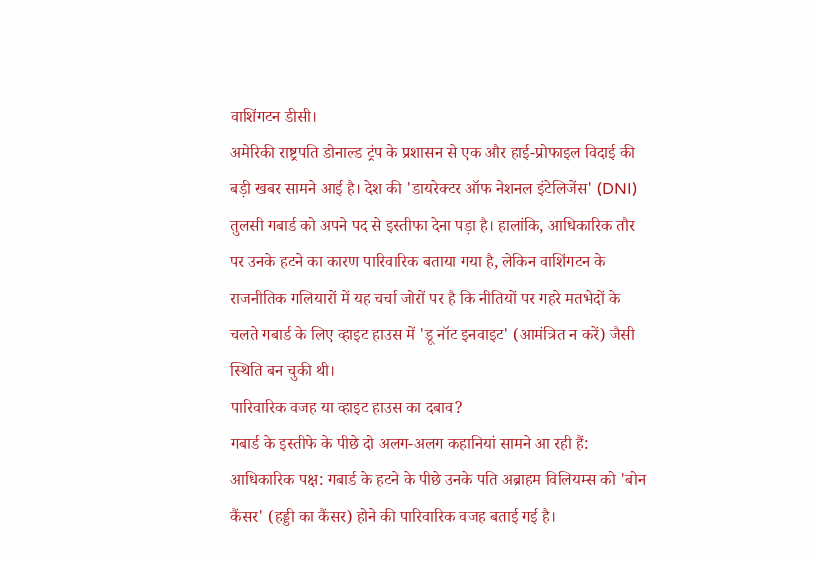वाशिंगटन डीसी।
अमेरिकी राष्ट्रपति डोनाल्ड ट्रंप के प्रशासन से एक और हाई-प्रोफाइल विदाई की बड़ी खबर सामने आई है। देश की 'डायरेक्टर ऑफ नेशनल इंटेलिजेंस' (DNI) तुलसी गबार्ड को अपने पद से इस्तीफा देना पड़ा है। हालांकि, आधिकारिक तौर पर उनके हटने का कारण पारिवारिक बताया गया है, लेकिन वाशिंगटन के राजनीतिक गलियारों में यह चर्चा जोरों पर है कि नीतियों पर गहरे मतभेदों के चलते गबार्ड के लिए व्हाइट हाउस में 'डू नॉट इनवाइट' (आमंत्रित न करें) जैसी स्थिति बन चुकी थी।
पारिवारिक वजह या व्हाइट हाउस का दबाव?
गबार्ड के इस्तीफे के पीछे दो अलग-अलग कहानियां सामने आ रही हैं:
आधिकारिक पक्ष: गबार्ड के हटने के पीछे उनके पति अब्राहम विलियम्स को 'बोन कैंसर' (हड्डी का कैंसर) होने की पारिवारिक वजह बताई गई है।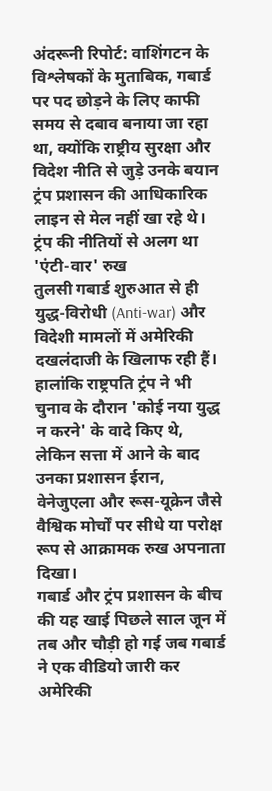अंदरूनी रिपोर्ट: वाशिंगटन के विश्लेषकों के मुताबिक, गबार्ड पर पद छोड़ने के लिए काफी समय से दबाव बनाया जा रहा था, क्योंकि राष्ट्रीय सुरक्षा और विदेश नीति से जुड़े उनके बयान ट्रंप प्रशासन की आधिकारिक लाइन से मेल नहीं खा रहे थे।
ट्रंप की नीतियों से अलग था 'एंटी-वार' रुख
तुलसी गबार्ड शुरुआत से ही युद्ध-विरोधी (Anti-war) और विदेशी मामलों में अमेरिकी दखलंदाजी के खिलाफ रही हैं। हालांकि राष्ट्रपति ट्रंप ने भी चुनाव के दौरान 'कोई नया युद्ध न करने' के वादे किए थे, लेकिन सत्ता में आने के बाद उनका प्रशासन ईरान, वेनेजुएला और रूस-यूक्रेन जैसे वैश्विक मोर्चों पर सीधे या परोक्ष रूप से आक्रामक रुख अपनाता दिखा।
गबार्ड और ट्रंप प्रशासन के बीच की यह खाई पिछले साल जून में तब और चौड़ी हो गई जब गबार्ड ने एक वीडियो जारी कर अमेरिकी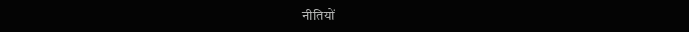नीतियों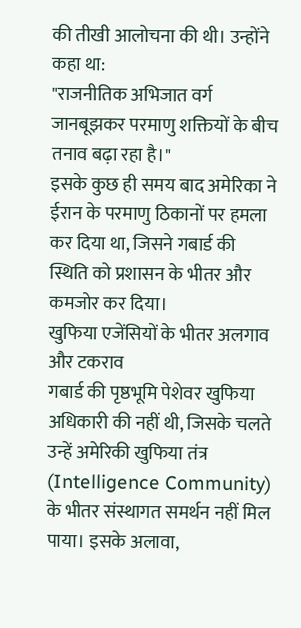की तीखी आलोचना की थी। उन्होंने कहा था:
"राजनीतिक अभिजात वर्ग जानबूझकर परमाणु शक्तियों के बीच तनाव बढ़ा रहा है।"
इसके कुछ ही समय बाद अमेरिका ने ईरान के परमाणु ठिकानों पर हमला कर दिया था, जिसने गबार्ड की स्थिति को प्रशासन के भीतर और कमजोर कर दिया।
खुफिया एजेंसियों के भीतर अलगाव और टकराव
गबार्ड की पृष्ठभूमि पेशेवर खुफिया अधिकारी की नहीं थी, जिसके चलते उन्हें अमेरिकी खुफिया तंत्र (Intelligence Community) के भीतर संस्थागत समर्थन नहीं मिल पाया। इसके अलावा,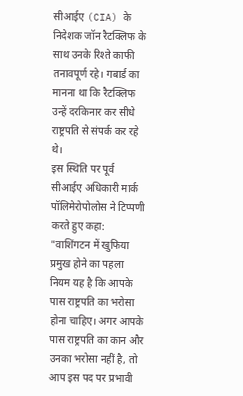सीआईए (CIA) के निदेशक जॉन रैटक्लिफ के साथ उनके रिश्ते काफी तनावपूर्ण रहे। गबार्ड का मानना था कि रैटक्लिफ उन्हें दरकिनार कर सीधे राष्ट्रपति से संपर्क कर रहे थे।
इस स्थिति पर पूर्व सीआईए अधिकारी मार्क पॉलिमेरोपोलोस ने टिप्पणी करते हुए कहा:
"वाशिंगटन में खुफिया प्रमुख होने का पहला नियम यह है कि आपके पास राष्ट्रपति का भरोसा होना चाहिए। अगर आपके पास राष्ट्रपति का कान और उनका भरोसा नहीं है, तो आप इस पद पर प्रभावी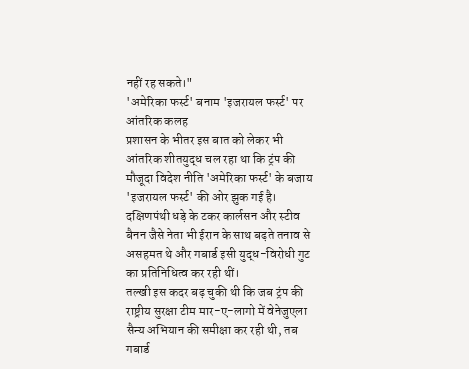नहीं रह सकते।"
'अमेरिका फर्स्ट' बनाम 'इजरायल फर्स्ट' पर आंतरिक कलह
प्रशासन के भीतर इस बात को लेकर भी आंतरिक शीतयुद्ध चल रहा था कि ट्रंप की मौजूदा विदेश नीति 'अमेरिका फर्स्ट' के बजाय 'इजरायल फर्स्ट' की ओर झुक गई है। दक्षिणपंथी धड़े के टकर कार्लसन और स्टीव बैनन जैसे नेता भी ईरान के साथ बढ़ते तनाव से असहमत थे और गबार्ड इसी युद्ध-विरोधी गुट का प्रतिनिधित्व कर रही थीं।
तल्खी इस कदर बढ़ चुकी थी कि जब ट्रंप की राष्ट्रीय सुरक्षा टीम मार-ए-लागो में वेनेजुएला सैन्य अभियान की समीक्षा कर रही थी, तब गबार्ड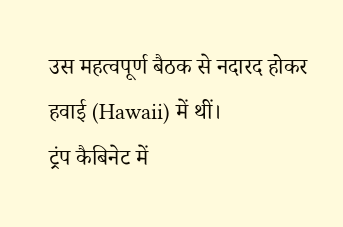उस महत्वपूर्ण बैठक से नदारद होकर हवाई (Hawaii) में थीं।
ट्रंप कैबिनेट में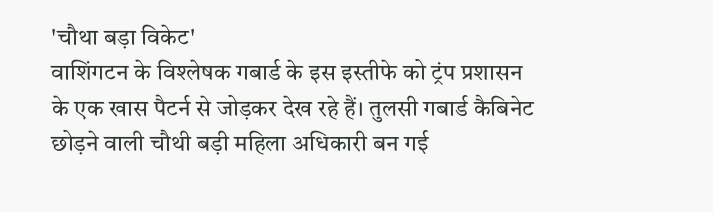'चौथा बड़ा विकेट'
वाशिंगटन के विश्लेषक गबार्ड के इस इस्तीफे को ट्रंप प्रशासन के एक खास पैटर्न से जोड़कर देख रहे हैं। तुलसी गबार्ड कैबिनेट छोड़ने वाली चौथी बड़ी महिला अधिकारी बन गई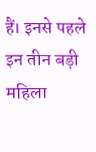हैं। इनसे पहले इन तीन बड़ी महिला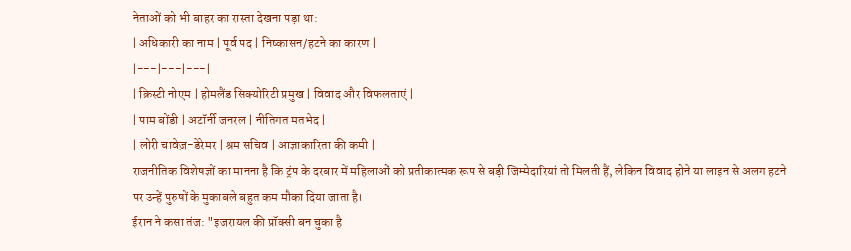नेताओं को भी बाहर का रास्ता देखना पड़ा था:
| अधिकारी का नाम | पूर्व पद | निष्कासन/हटने का कारण |
|---|---|---|
| क्रिस्टी नोएम | होमलैंड सिक्योरिटी प्रमुख | विवाद और विफलताएं |
| पाम बोंडी | अटॉर्नी जनरल | नीतिगत मतभेद |
| लोरी चावेज़-डेरेमर | श्रम सचिव | आज्ञाकारिता की कमी |
राजनीतिक विशेषज्ञों का मानना है कि ट्रंप के दरबार में महिलाओं को प्रतीकात्मक रूप से बड़ी जिम्मेदारियां तो मिलती हैं, लेकिन विवाद होने या लाइन से अलग हटने पर उन्हें पुरुषों के मुकाबले बहुत कम मौका दिया जाता है।
ईरान ने कसा तंज: "इजरायल की प्रॉक्सी बन चुका है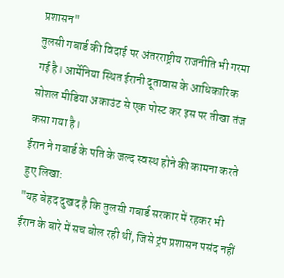प्रशासन"
तुलसी गबार्ड की विदाई पर अंतरराष्ट्रीय राजनीति भी गरमा गई है। आर्मेनिया स्थित ईरानी दूतावास के आधिकारिक सोशल मीडिया अकाउंट से एक पोस्ट कर इस पर तीखा तंज कसा गया है।
ईरान ने गबार्ड के पति के जल्द स्वस्थ होने की कामना करते हुए लिखा:
"यह बेहद दुखद है कि तुलसी गबार्ड सरकार में रहकर भी ईरान के बारे में सच बोल रही थीं, जिसे ट्रंप प्रशासन पसंद नहीं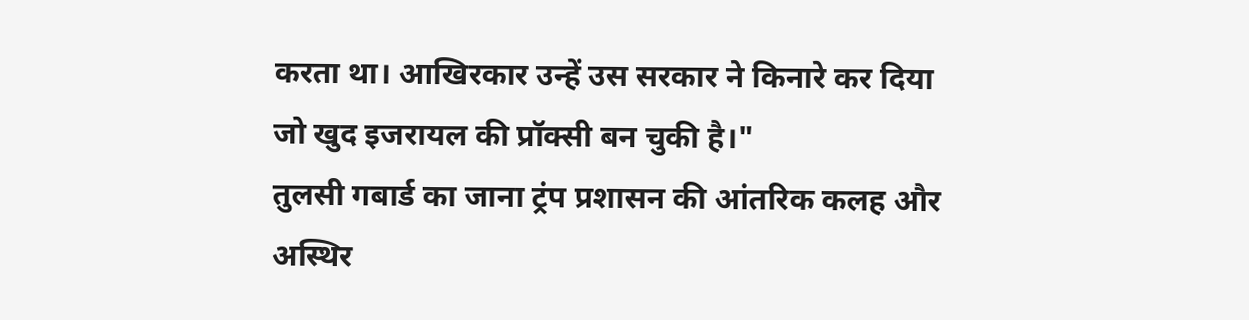करता था। आखिरकार उन्हें उस सरकार ने किनारे कर दिया जो खुद इजरायल की प्रॉक्सी बन चुकी है।"
तुलसी गबार्ड का जाना ट्रंप प्रशासन की आंतरिक कलह और अस्थिर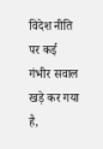विदेश नीति पर कई गंभीर सवाल खड़े कर गया है,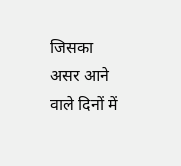जिसका असर आने वाले दिनों में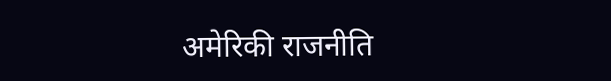अमेरिकी राजनीति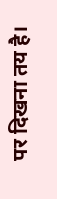पर दिखना तय है।